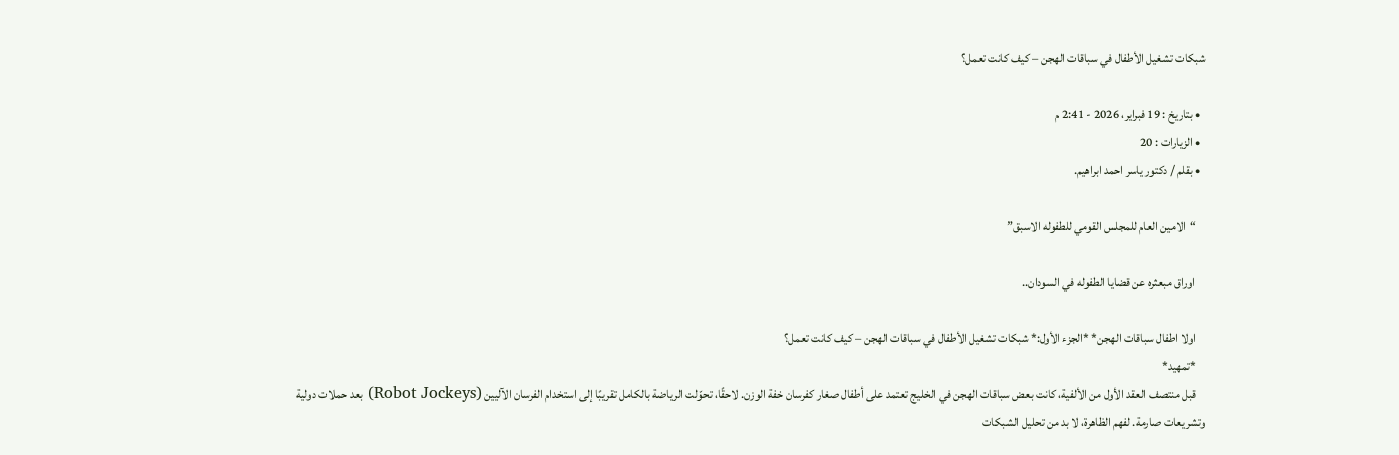شبكات تشغيل الأطفال في سباقات الهجن – كيف كانت تعمل؟

  • بتاريخ : 19 فبراير، 2026 - 2:41 م
  • الزيارات : 20
  • بقلم / دكتور ياسر احمد ابراهيم.

    “الامين العام للمجلس القومي للطفوله الاسبق”

    اوراق مبعثره عن قضايا الطفوله في السودان..

    اولا اطفال سباقات الهجن* *الجزء الأول:* شبكات تشغيل الأطفال في سباقات الهجن – كيف كانت تعمل؟
    *تمهيد*
    قبل منتصف العقد الأول من الألفية، كانت بعض سباقات الهجن في الخليج تعتمد على أطفال صغار كفرسان خفة الوزن. لاحقًا، تحوّلت الرياضة بالكامل تقريبًا إلى استخدام الفرسان الآليين (Robot Jockeys) بعد حملات دولية وتشريعات صارمة. لفهم الظاهرة، لا بد من تحليل الشبكات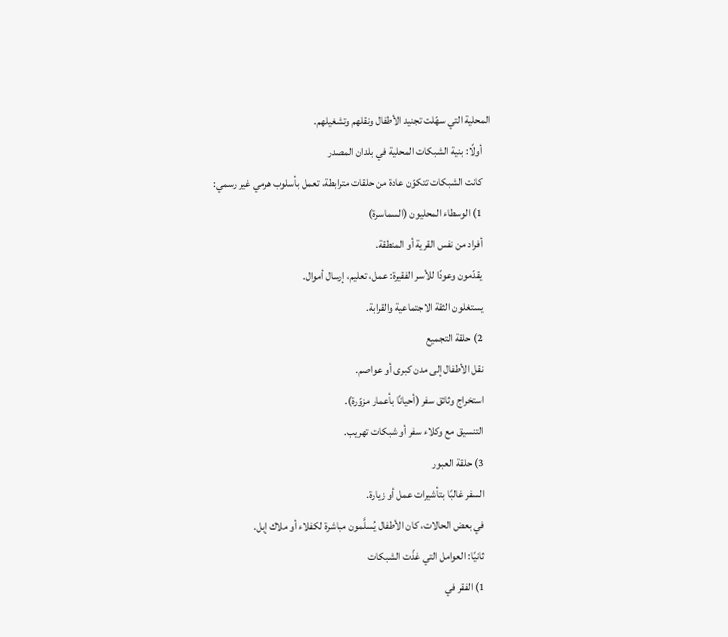المحلية التي سهّلت تجنيد الأطفال ونقلهم وتشغيلهم.
    أولًا: بنية الشبكات المحلية في بلدان المصدر
    كانت الشبكات تتكوّن عادة من حلقات مترابطة، تعمل بأسلوب هرمي غير رسمي:
    1) الوسطاء المحليون (السماسرة)
    أفراد من نفس القرية أو المنطقة.
    يقدّمون وعودًا للأسر الفقيرة: عمل، تعليم، إرسال أموال.
    يستغلون الثقة الاجتماعية والقرابة.
    2) حلقة التجميع
    نقل الأطفال إلى مدن كبرى أو عواصم.
    استخراج وثائق سفر (أحيانًا بأعمار مزوّرة).
    التنسيق مع وكلاء سفر أو شبكات تهريب.
    3) حلقة العبور
    السفر غالبًا بتأشيرات عمل أو زيارة.
    في بعض الحالات، كان الأطفال يُسلَّمون مباشرة لكفلاء أو ملاك إبل.
    ثانيًا: العوامل التي غذّت الشبكات
    1) الفقر في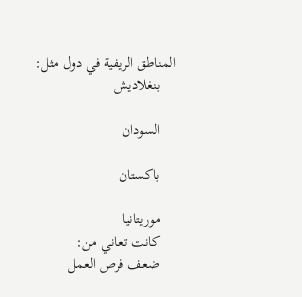المناطق الريفية في دول مثل:
    بنغلاديش

    السودان

    باكستان

    موريتانيا
    كانت تعاني من:
    ضعف فرص العمل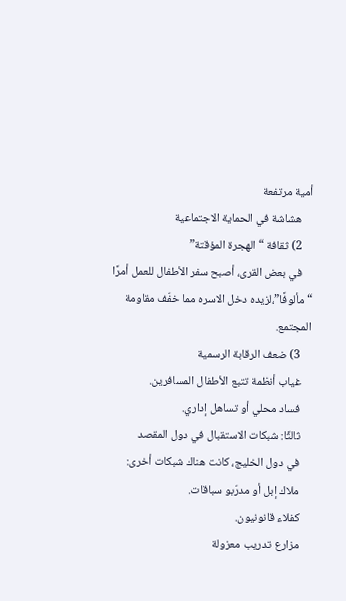أمية مرتفعة
    هشاشة في الحماية الاجتماعية
    2) ثقافة “الهجرة المؤقتة”
    في بعض القرى، أصبح سفر الأطفال للعمل أمرًا “مألوفًا”،لزيده دخل الاسره مما خفّف مقاومة المجتمع.
    3) ضعف الرقابة الرسمية
    غياب أنظمة تتبع الأطفال المسافرين.
    فساد محلي أو تساهل إداري.
    ثالثًا: شبكات الاستقبال في دول المقصد
    في دول الخليج، كانت هناك شبكات أخرى:
    ملاك إبل أو مدرّبو سباقات.
    كفلاء قانونيون.
    مزارع تدريب معزولة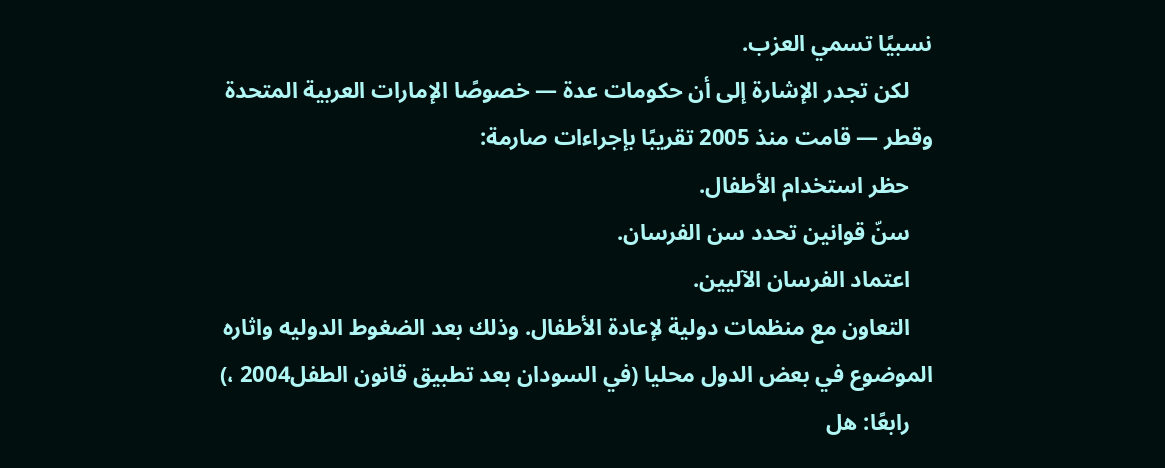نسبيًا تسمي العزب.
    لكن تجدر الإشارة إلى أن حكومات عدة — خصوصًا الإمارات العربية المتحدة وقطر — قامت منذ 2005 تقريبًا بإجراءات صارمة:
    حظر استخدام الأطفال.
    سنّ قوانين تحدد سن الفرسان.
    اعتماد الفرسان الآليين.
    التعاون مع منظمات دولية لإعادة الأطفال. وذلك بعد الضغوط الدوليه واثاره الموضوع في بعض الدول محليا (في السودان بعد تطبيق قانون الطفل2004 ،)
    رابعًا: هل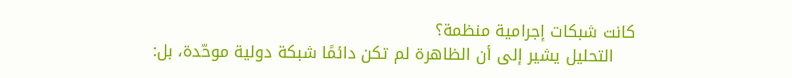كانت شبكات إجرامية منظمة؟
    التحليل يشير إلى أن الظاهرة لم تكن دائمًا شبكة دولية موحّدة، بل: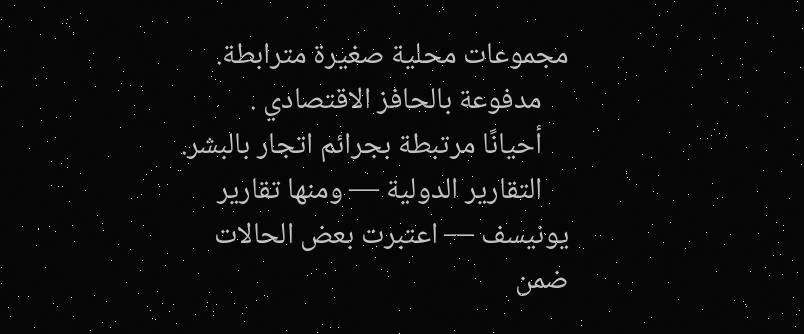مجموعات محلية صغيرة مترابطة.
    مدفوعة بالحافز الاقتصادي .
    أحيانًا مرتبطة بجرائم اتجار بالبشر.
    التقارير الدولية — ومنها تقارير يونيسف — اعتبرت بعض الحالات ضمن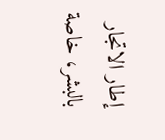إطار الاتجار بالبشر، خاصة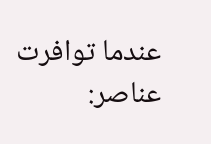عندما توافرت عناصر: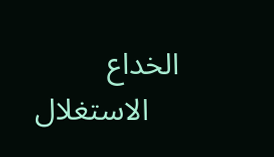الخداع
    الاستغلال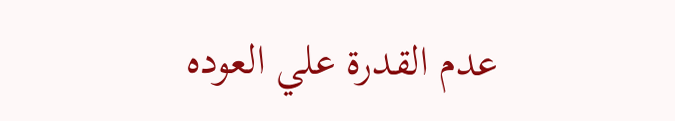عدم القدرة علي العوده